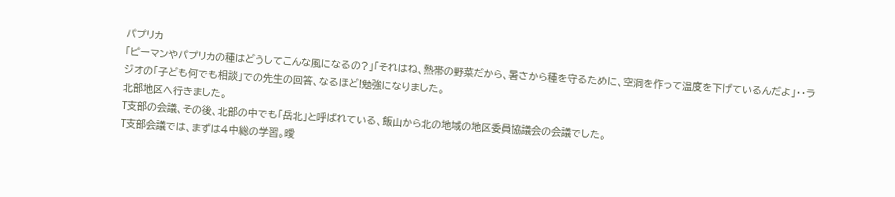パプリカ
「ピーマンやパプリカの種はどうしてこんな風になるの?」「それはね、熱帯の野菜だから、暑さから種を守るために、空洞を作って温度を下げているんだよ」・・ラジオの「子ども何でも相談」での先生の回答、なるほど!勉強になりました。
北部地区へ行きました。
T支部の会議、その後、北部の中でも「岳北」と呼ばれている、飯山から北の地域の地区委員協議会の会議でした。
T支部会議では、まずは4中総の学習。曖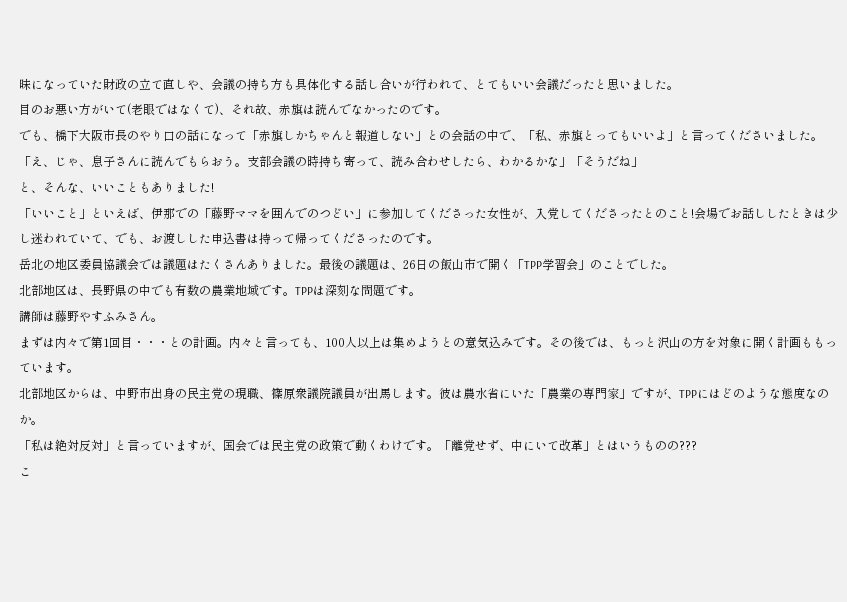昧になっていた財政の立て直しや、会議の持ち方も具体化する話し合いが行われて、とてもいい会議だったと思いました。
目のお悪い方がいて(老眼ではなくて)、それ故、赤旗は読んでなかったのです。
でも、橋下大阪市長のやり口の話になって「赤旗しかちゃんと報道しない」との会話の中で、「私、赤旗とってもいいよ」と言ってくださいました。
「え、じゃ、息子さんに読んでもらおう。支部会議の時持ち寄って、読み合わせしたら、わかるかな」「そうだね」
と、そんな、いいこともありました!
「いいこと」といえば、伊那での「藤野ママを囲んでのつどい」に参加してくださった女性が、入党してくださったとのこと!会場でお話ししたときは少し迷われていて、でも、お渡しした申込書は持って帰ってくださったのです。
岳北の地区委員協議会では議題はたくさんありました。最後の議題は、26日の飯山市で開く「TPP学習会」のことでした。
北部地区は、長野県の中でも有数の農業地域です。TPPは深刻な問題です。
講師は藤野やすふみさん。
まずは内々で第1回目・・・との計画。内々と言っても、100人以上は集めようとの意気込みです。その後では、もっと沢山の方を対象に開く計画ももっています。
北部地区からは、中野市出身の民主党の現職、篠原衆議院議員が出馬します。彼は農水省にいた「農業の専門家」ですが、TPPにはどのような態度なのか。
「私は絶対反対」と言っていますが、国会では民主党の政策で動くわけです。「離党せず、中にいて改革」とはいうものの???
こ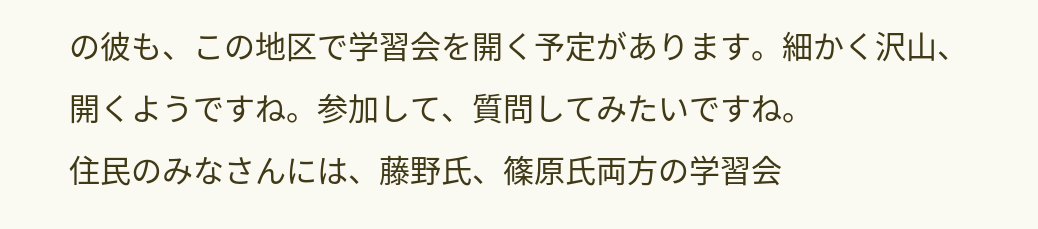の彼も、この地区で学習会を開く予定があります。細かく沢山、開くようですね。参加して、質問してみたいですね。
住民のみなさんには、藤野氏、篠原氏両方の学習会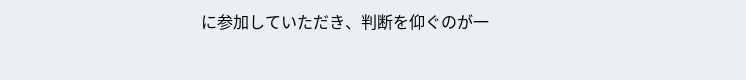に参加していただき、判断を仰ぐのが一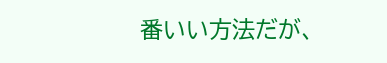番いい方法だが、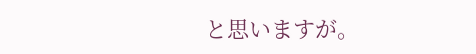と思いますが。